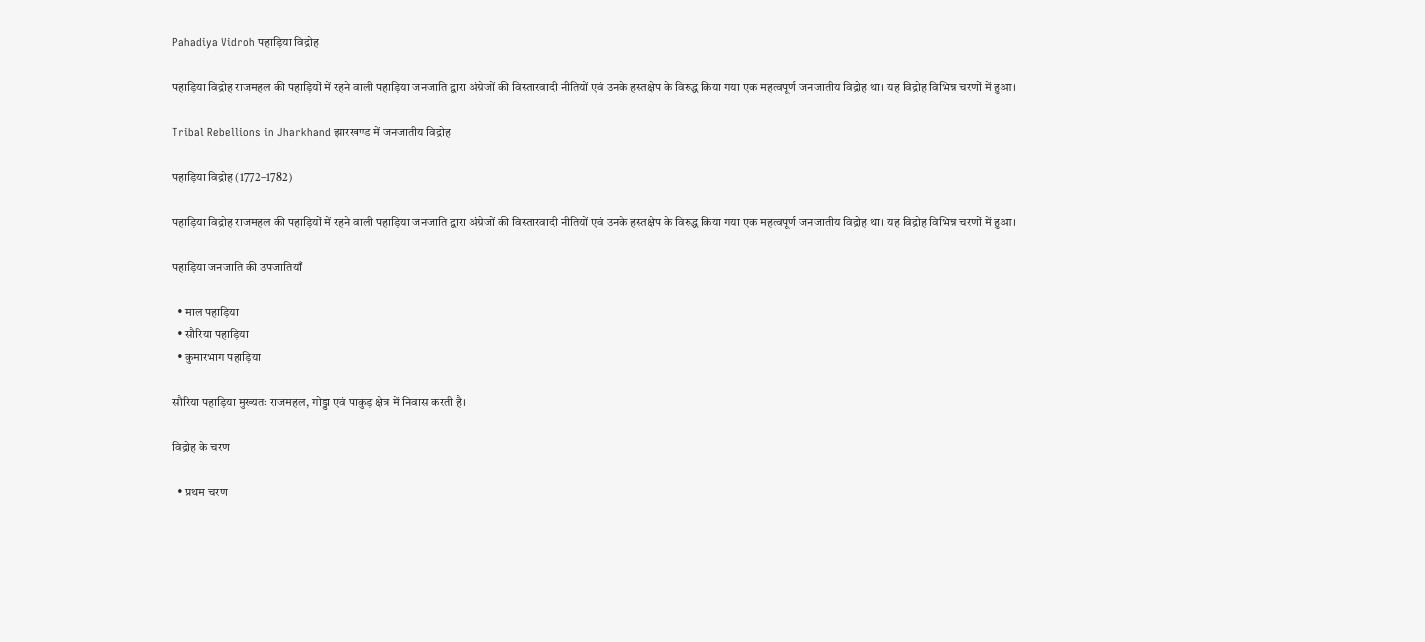Pahadiya Vidroh पहाड़िया विद्रोह

पहाड़िया विद्रोह राजमहल की पहाड़ियों में रहने वाली पहाड़िया जनजाति द्वारा अंग्रेजों की विस्तारवादी नीतियों एवं उनके हस्तक्षेप के विरुद्ध किया गया एक महत्वपूर्ण जनजातीय विद्रोह था। यह विद्रोह विभिन्न चरणों में हुआ।

Tribal Rebellions in Jharkhand झारखण्ड में जनजातीय विद्रोह

पहाड़िया विद्रोह (1772–1782)

पहाड़िया विद्रोह राजमहल की पहाड़ियों में रहने वाली पहाड़िया जनजाति द्वारा अंग्रेजों की विस्तारवादी नीतियों एवं उनके हस्तक्षेप के विरुद्ध किया गया एक महत्वपूर्ण जनजातीय विद्रोह था। यह विद्रोह विभिन्न चरणों में हुआ।

पहाड़िया जनजाति की उपजातियाँ

  • माल पहाड़िया
  • सौरिया पहाड़िया
  • कुमारभाग पहाड़िया

सौरिया पहाड़िया मुख्यतः राजमहल, गोड्डा एवं पाकुड़ क्षेत्र में निवास करती है।

विद्रोह के चरण

  • प्रथम चरण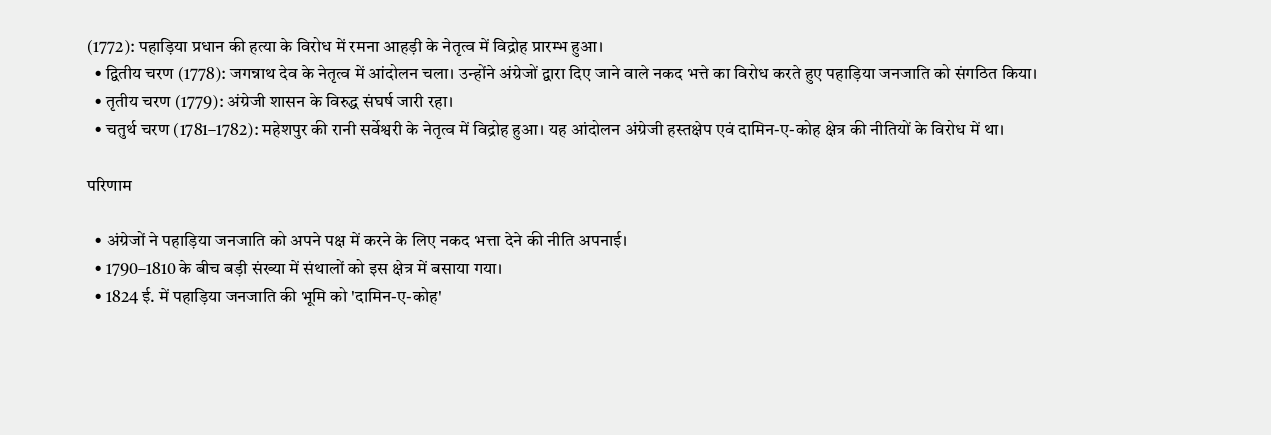(1772): पहाड़िया प्रधान की हत्या के विरोध में रमना आहड़ी के नेतृत्व में विद्रोह प्रारम्भ हुआ।
  • द्वितीय चरण (1778): जगन्नाथ देव के नेतृत्व में आंदोलन चला। उन्होंने अंग्रेजों द्वारा दिए जाने वाले नकद भत्ते का विरोध करते हुए पहाड़िया जनजाति को संगठित किया।
  • तृतीय चरण (1779): अंग्रेजी शासन के विरुद्ध संघर्ष जारी रहा।
  • चतुर्थ चरण (1781–1782): महेशपुर की रानी सर्वेश्वरी के नेतृत्व में विद्रोह हुआ। यह आंदोलन अंग्रेजी हस्तक्षेप एवं दामिन-ए-कोह क्षेत्र की नीतियों के विरोध में था।

परिणाम

  • अंग्रेजों ने पहाड़िया जनजाति को अपने पक्ष में करने के लिए नकद भत्ता देने की नीति अपनाई।
  • 1790–1810 के बीच बड़ी संख्या में संथालों को इस क्षेत्र में बसाया गया।
  • 1824 ई. में पहाड़िया जनजाति की भूमि को 'दामिन-ए-कोह'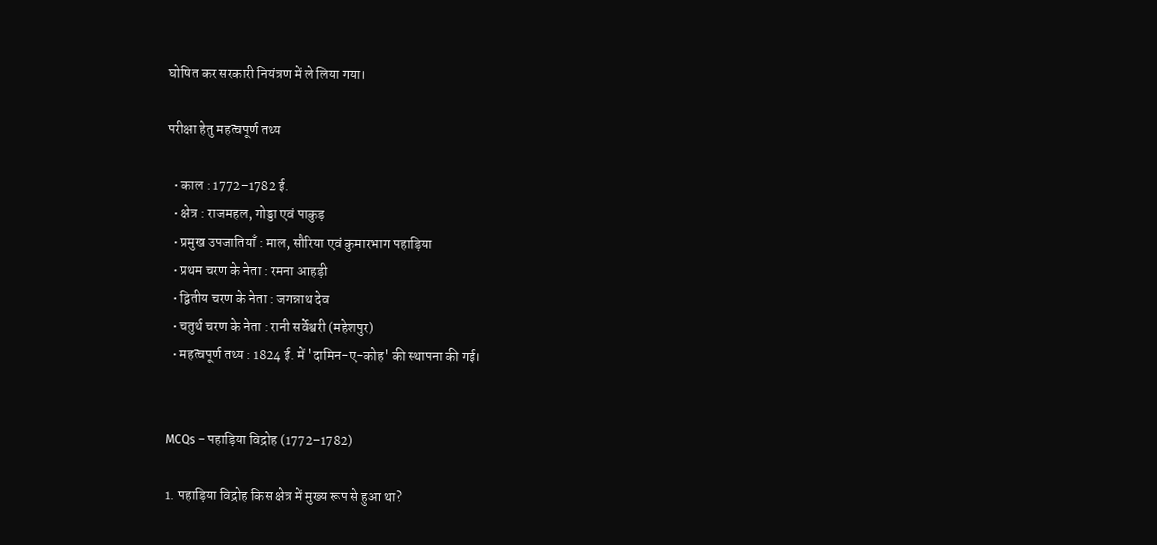घोषित कर सरकारी नियंत्रण में ले लिया गया।

परीक्षा हेतु महत्वपूर्ण तथ्य

  • काल : 1772–1782 ई.
  • क्षेत्र : राजमहल, गोड्डा एवं पाकुड़
  • प्रमुख उपजातियाँ : माल, सौरिया एवं कुमारभाग पहाड़िया
  • प्रथम चरण के नेता : रमना आहड़ी
  • द्वितीय चरण के नेता : जगन्नाथ देव
  • चतुर्थ चरण के नेता : रानी सर्वेश्वरी (महेशपुर)
  • महत्वपूर्ण तथ्य : 1824 ई. में 'दामिन-ए-कोह' की स्थापना की गई।


MCQs – पहाड़िया विद्रोह (1772–1782)

1. पहाड़िया विद्रोह किस क्षेत्र में मुख्य रूप से हुआ था?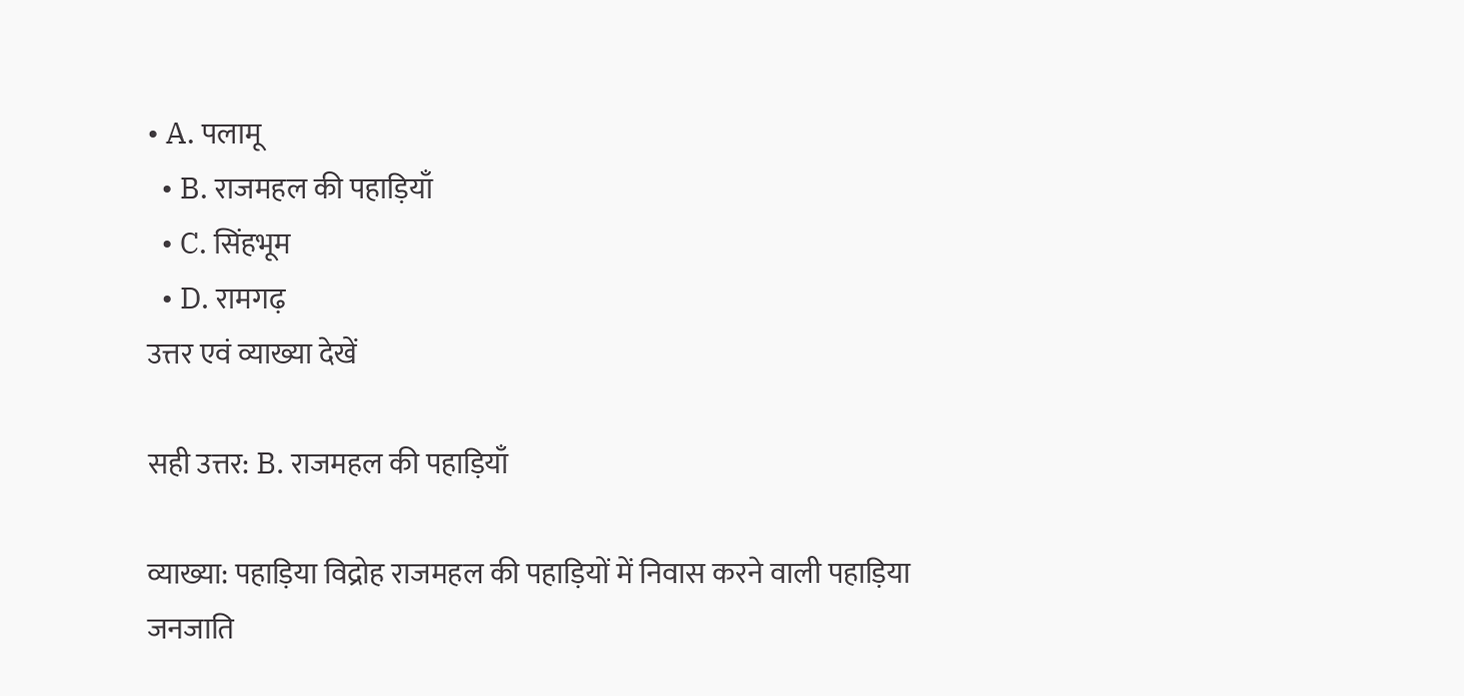• A. पलामू
  • B. राजमहल की पहाड़ियाँ
  • C. सिंहभूम
  • D. रामगढ़
उत्तर एवं व्याख्या देखें

सही उत्तर: B. राजमहल की पहाड़ियाँ

व्याख्या: पहाड़िया विद्रोह राजमहल की पहाड़ियों में निवास करने वाली पहाड़िया जनजाति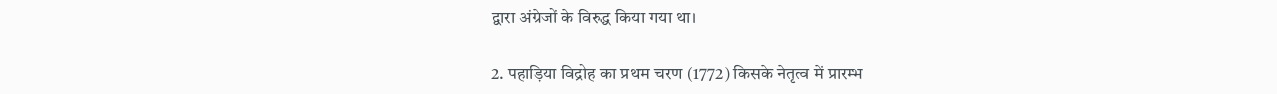द्वारा अंग्रेजों के विरुद्ध किया गया था।

2. पहाड़िया विद्रोह का प्रथम चरण (1772) किसके नेतृत्व में प्रारम्भ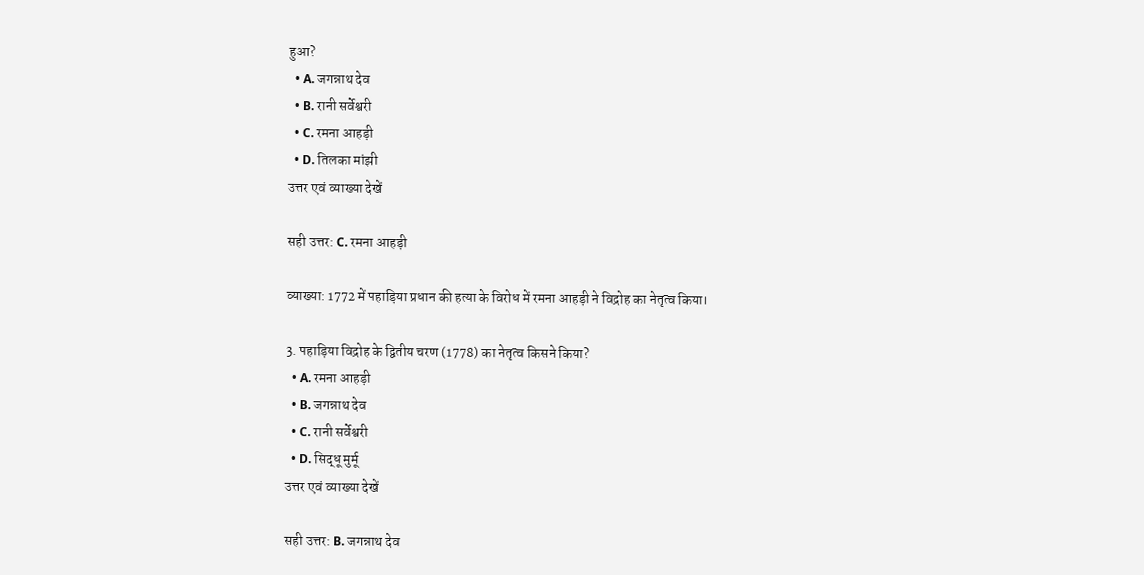हुआ?
  • A. जगन्नाथ देव
  • B. रानी सर्वेश्वरी
  • C. रमना आहड़ी
  • D. तिलका मांझी
उत्तर एवं व्याख्या देखें

सही उत्तर: C. रमना आहड़ी

व्याख्या: 1772 में पहाड़िया प्रधान की हत्या के विरोध में रमना आहड़ी ने विद्रोह का नेतृत्व किया।

3. पहाड़िया विद्रोह के द्वितीय चरण (1778) का नेतृत्व किसने किया?
  • A. रमना आहड़ी
  • B. जगन्नाथ देव
  • C. रानी सर्वेश्वरी
  • D. सिद्धू मुर्मू
उत्तर एवं व्याख्या देखें

सही उत्तर: B. जगन्नाथ देव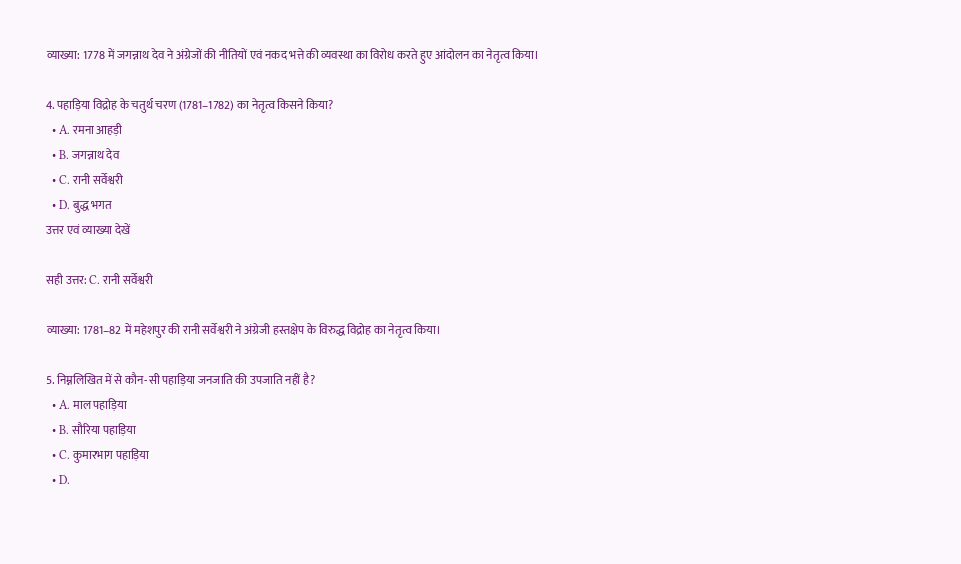व्याख्या: 1778 में जगन्नाथ देव ने अंग्रेजों की नीतियों एवं नकद भत्ते की व्यवस्था का विरोध करते हुए आंदोलन का नेतृत्व किया।

4. पहाड़िया विद्रोह के चतुर्थ चरण (1781–1782) का नेतृत्व किसने किया?
  • A. रमना आहड़ी
  • B. जगन्नाथ देव
  • C. रानी सर्वेश्वरी
  • D. बुद्ध भगत
उत्तर एवं व्याख्या देखें

सही उत्तर: C. रानी सर्वेश्वरी

व्याख्या: 1781–82 में महेशपुर की रानी सर्वेश्वरी ने अंग्रेजी हस्तक्षेप के विरुद्ध विद्रोह का नेतृत्व किया।

5. निम्नलिखित में से कौन-सी पहाड़िया जनजाति की उपजाति नहीं है?
  • A. माल पहाड़िया
  • B. सौरिया पहाड़िया
  • C. कुमारभाग पहाड़िया
  • D.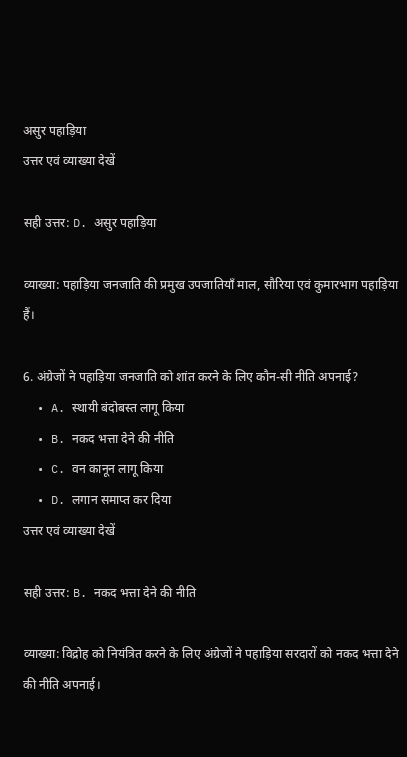असुर पहाड़िया
उत्तर एवं व्याख्या देखें

सही उत्तर: D. असुर पहाड़िया

व्याख्या: पहाड़िया जनजाति की प्रमुख उपजातियाँ माल, सौरिया एवं कुमारभाग पहाड़िया हैं।

6. अंग्रेजों ने पहाड़िया जनजाति को शांत करने के लिए कौन-सी नीति अपनाई?
  • A. स्थायी बंदोबस्त लागू किया
  • B. नकद भत्ता देने की नीति
  • C. वन कानून लागू किया
  • D. लगान समाप्त कर दिया
उत्तर एवं व्याख्या देखें

सही उत्तर: B. नकद भत्ता देने की नीति

व्याख्या: विद्रोह को नियंत्रित करने के लिए अंग्रेजों ने पहाड़िया सरदारों को नकद भत्ता देने की नीति अपनाई।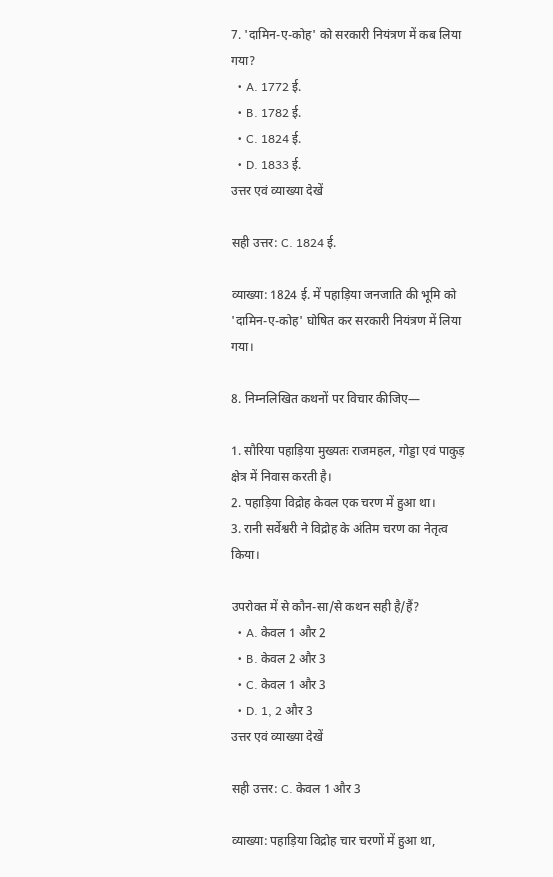7. 'दामिन-ए-कोह' को सरकारी नियंत्रण में कब लिया गया?
  • A. 1772 ई.
  • B. 1782 ई.
  • C. 1824 ई.
  • D. 1833 ई.
उत्तर एवं व्याख्या देखें

सही उत्तर: C. 1824 ई.

व्याख्या: 1824 ई. में पहाड़िया जनजाति की भूमि को 'दामिन-ए-कोह' घोषित कर सरकारी नियंत्रण में लिया गया।

8. निम्नलिखित कथनों पर विचार कीजिए—

1. सौरिया पहाड़िया मुख्यतः राजमहल, गोड्डा एवं पाकुड़ क्षेत्र में निवास करती है।
2. पहाड़िया विद्रोह केवल एक चरण में हुआ था।
3. रानी सर्वेश्वरी ने विद्रोह के अंतिम चरण का नेतृत्व किया।

उपरोक्त में से कौन-सा/से कथन सही है/हैं?
  • A. केवल 1 और 2
  • B. केवल 2 और 3
  • C. केवल 1 और 3
  • D. 1, 2 और 3
उत्तर एवं व्याख्या देखें

सही उत्तर: C. केवल 1 और 3

व्याख्या: पहाड़िया विद्रोह चार चरणों में हुआ था,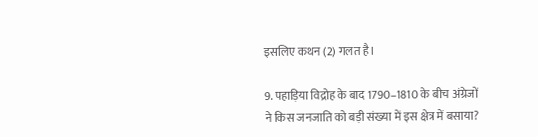इसलिए कथन (2) गलत है।

9. पहाड़िया विद्रोह के बाद 1790–1810 के बीच अंग्रेजों ने किस जनजाति को बड़ी संख्या में इस क्षेत्र में बसाया?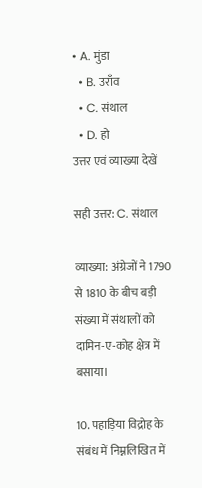• A. मुंडा
  • B. उराँव
  • C. संथाल
  • D. हो
उत्तर एवं व्याख्या देखें

सही उत्तर: C. संथाल

व्याख्या: अंग्रेजों ने 1790 से 1810 के बीच बड़ी संख्या में संथालों को दामिन-ए-कोह क्षेत्र में बसाया।

10. पहाड़िया विद्रोह के संबंध में निम्नलिखित में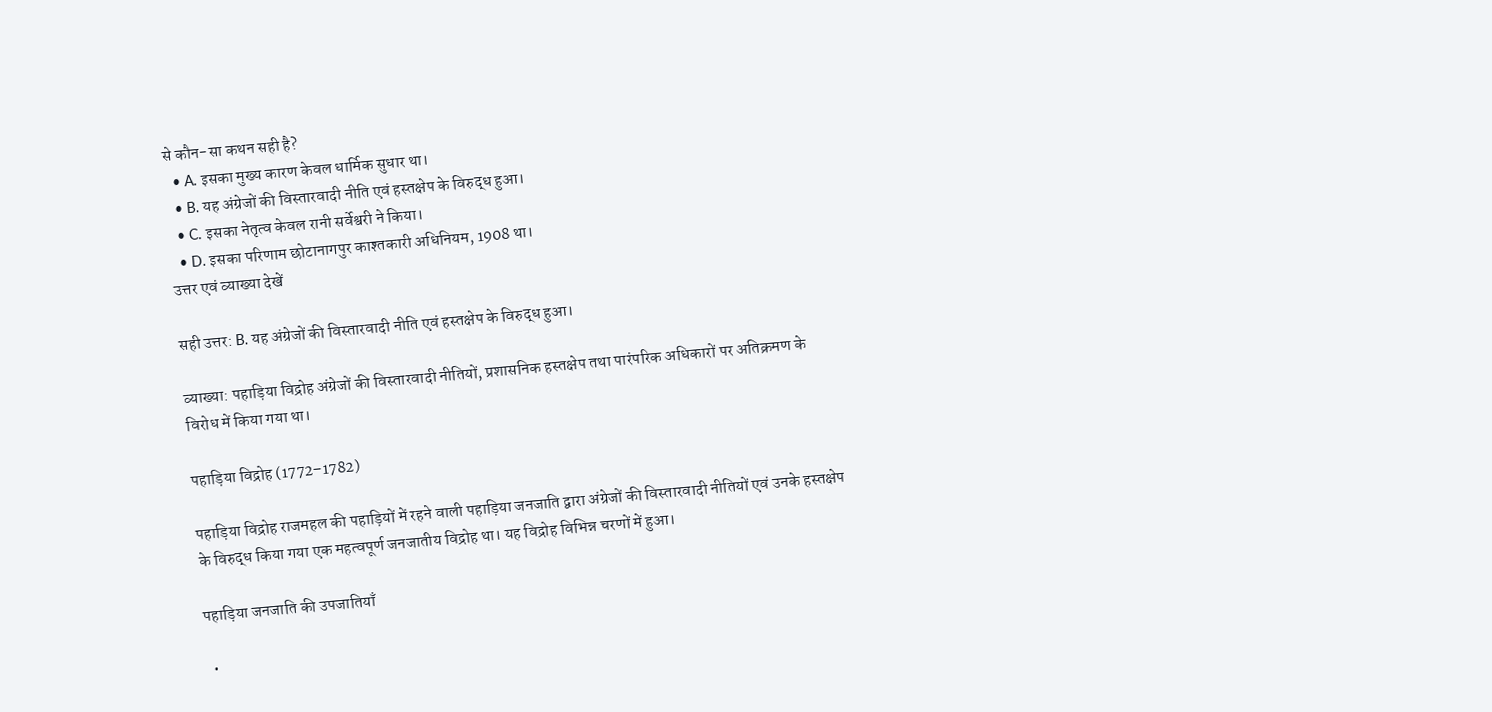से कौन-सा कथन सही है?
  • A. इसका मुख्य कारण केवल धार्मिक सुधार था।
  • B. यह अंग्रेजों की विस्तारवादी नीति एवं हस्तक्षेप के विरुद्ध हुआ।
  • C. इसका नेतृत्व केवल रानी सर्वेश्वरी ने किया।
  • D. इसका परिणाम छोटानागपुर काश्तकारी अधिनियम, 1908 था।
उत्तर एवं व्याख्या देखें

सही उत्तर: B. यह अंग्रेजों की विस्तारवादी नीति एवं हस्तक्षेप के विरुद्ध हुआ।

व्याख्या: पहाड़िया विद्रोह अंग्रेजों की विस्तारवादी नीतियों, प्रशासनिक हस्तक्षेप तथा पारंपरिक अधिकारों पर अतिक्रमण के विरोध में किया गया था।

पहाड़िया विद्रोह (1772–1782)

पहाड़िया विद्रोह राजमहल की पहाड़ियों में रहने वाली पहाड़िया जनजाति द्वारा अंग्रेजों की विस्तारवादी नीतियों एवं उनके हस्तक्षेप के विरुद्ध किया गया एक महत्वपूर्ण जनजातीय विद्रोह था। यह विद्रोह विभिन्न चरणों में हुआ।

पहाड़िया जनजाति की उपजातियाँ

  •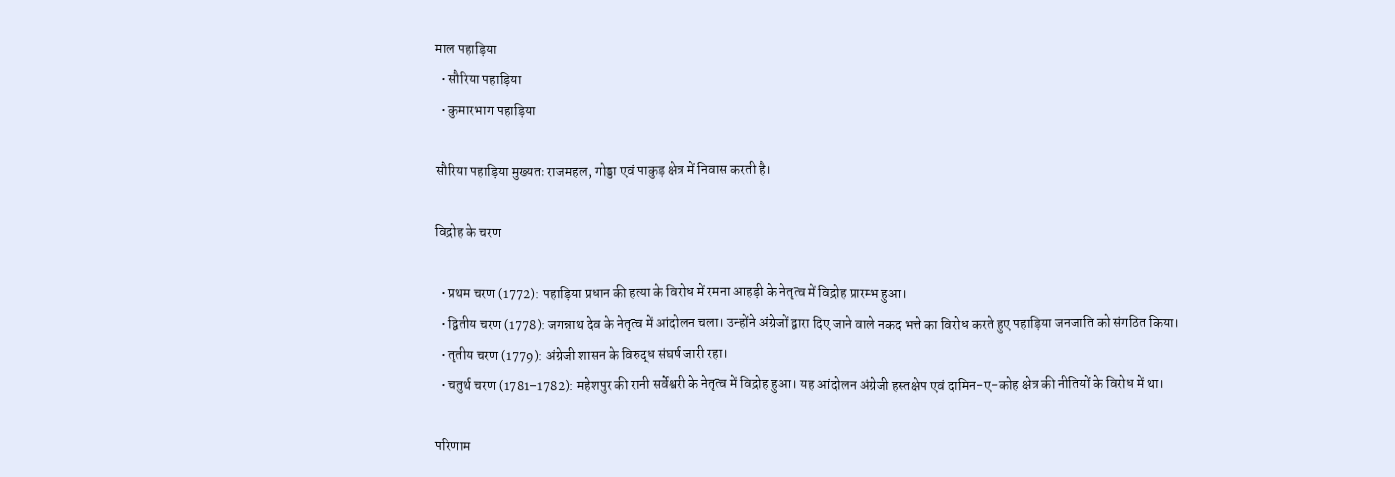माल पहाड़िया
  • सौरिया पहाड़िया
  • कुमारभाग पहाड़िया

सौरिया पहाड़िया मुख्यतः राजमहल, गोड्डा एवं पाकुड़ क्षेत्र में निवास करती है।

विद्रोह के चरण

  • प्रथम चरण (1772): पहाड़िया प्रधान की हत्या के विरोध में रमना आहड़ी के नेतृत्व में विद्रोह प्रारम्भ हुआ।
  • द्वितीय चरण (1778): जगन्नाथ देव के नेतृत्व में आंदोलन चला। उन्होंने अंग्रेजों द्वारा दिए जाने वाले नकद भत्ते का विरोध करते हुए पहाड़िया जनजाति को संगठित किया।
  • तृतीय चरण (1779): अंग्रेजी शासन के विरुद्ध संघर्ष जारी रहा।
  • चतुर्थ चरण (1781–1782): महेशपुर की रानी सर्वेश्वरी के नेतृत्व में विद्रोह हुआ। यह आंदोलन अंग्रेजी हस्तक्षेप एवं दामिन-ए-कोह क्षेत्र की नीतियों के विरोध में था।

परिणाम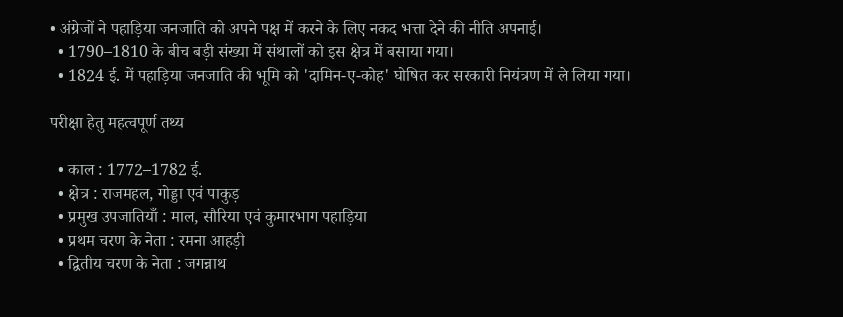• अंग्रेजों ने पहाड़िया जनजाति को अपने पक्ष में करने के लिए नकद भत्ता देने की नीति अपनाई।
  • 1790–1810 के बीच बड़ी संख्या में संथालों को इस क्षेत्र में बसाया गया।
  • 1824 ई. में पहाड़िया जनजाति की भूमि को 'दामिन-ए-कोह' घोषित कर सरकारी नियंत्रण में ले लिया गया।

परीक्षा हेतु महत्वपूर्ण तथ्य

  • काल : 1772–1782 ई.
  • क्षेत्र : राजमहल, गोड्डा एवं पाकुड़
  • प्रमुख उपजातियाँ : माल, सौरिया एवं कुमारभाग पहाड़िया
  • प्रथम चरण के नेता : रमना आहड़ी
  • द्वितीय चरण के नेता : जगन्नाथ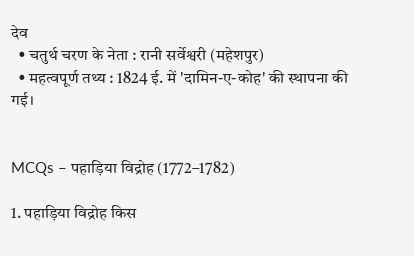देव
  • चतुर्थ चरण के नेता : रानी सर्वेश्वरी (महेशपुर)
  • महत्वपूर्ण तथ्य : 1824 ई. में 'दामिन-ए-कोह' की स्थापना की गई।


MCQs – पहाड़िया विद्रोह (1772–1782)

1. पहाड़िया विद्रोह किस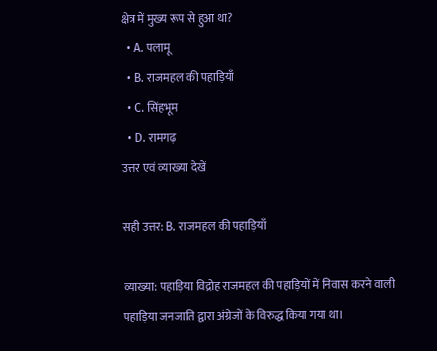क्षेत्र में मुख्य रूप से हुआ था?
  • A. पलामू
  • B. राजमहल की पहाड़ियाँ
  • C. सिंहभूम
  • D. रामगढ़
उत्तर एवं व्याख्या देखें

सही उत्तर: B. राजमहल की पहाड़ियाँ

व्याख्या: पहाड़िया विद्रोह राजमहल की पहाड़ियों में निवास करने वाली पहाड़िया जनजाति द्वारा अंग्रेजों के विरुद्ध किया गया था।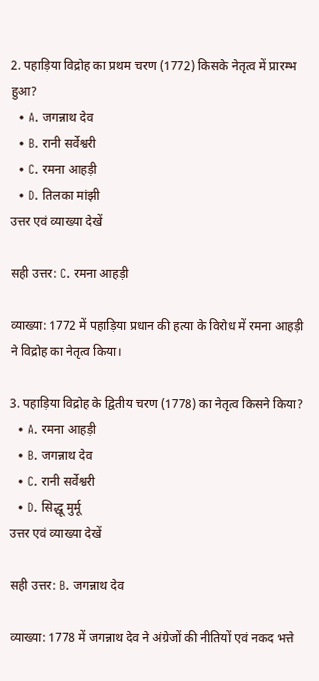2. पहाड़िया विद्रोह का प्रथम चरण (1772) किसके नेतृत्व में प्रारम्भ हुआ?
  • A. जगन्नाथ देव
  • B. रानी सर्वेश्वरी
  • C. रमना आहड़ी
  • D. तिलका मांझी
उत्तर एवं व्याख्या देखें

सही उत्तर: C. रमना आहड़ी

व्याख्या: 1772 में पहाड़िया प्रधान की हत्या के विरोध में रमना आहड़ी ने विद्रोह का नेतृत्व किया।

3. पहाड़िया विद्रोह के द्वितीय चरण (1778) का नेतृत्व किसने किया?
  • A. रमना आहड़ी
  • B. जगन्नाथ देव
  • C. रानी सर्वेश्वरी
  • D. सिद्धू मुर्मू
उत्तर एवं व्याख्या देखें

सही उत्तर: B. जगन्नाथ देव

व्याख्या: 1778 में जगन्नाथ देव ने अंग्रेजों की नीतियों एवं नकद भत्ते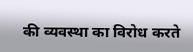की व्यवस्था का विरोध करते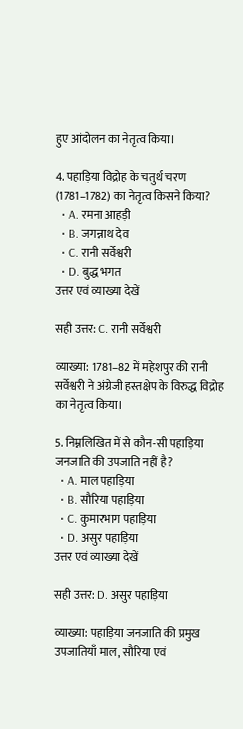हुए आंदोलन का नेतृत्व किया।

4. पहाड़िया विद्रोह के चतुर्थ चरण (1781–1782) का नेतृत्व किसने किया?
  • A. रमना आहड़ी
  • B. जगन्नाथ देव
  • C. रानी सर्वेश्वरी
  • D. बुद्ध भगत
उत्तर एवं व्याख्या देखें

सही उत्तर: C. रानी सर्वेश्वरी

व्याख्या: 1781–82 में महेशपुर की रानी सर्वेश्वरी ने अंग्रेजी हस्तक्षेप के विरुद्ध विद्रोह का नेतृत्व किया।

5. निम्नलिखित में से कौन-सी पहाड़िया जनजाति की उपजाति नहीं है?
  • A. माल पहाड़िया
  • B. सौरिया पहाड़िया
  • C. कुमारभाग पहाड़िया
  • D. असुर पहाड़िया
उत्तर एवं व्याख्या देखें

सही उत्तर: D. असुर पहाड़िया

व्याख्या: पहाड़िया जनजाति की प्रमुख उपजातियाँ माल, सौरिया एवं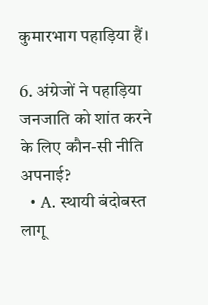कुमारभाग पहाड़िया हैं।

6. अंग्रेजों ने पहाड़िया जनजाति को शांत करने के लिए कौन-सी नीति अपनाई?
  • A. स्थायी बंदोबस्त लागू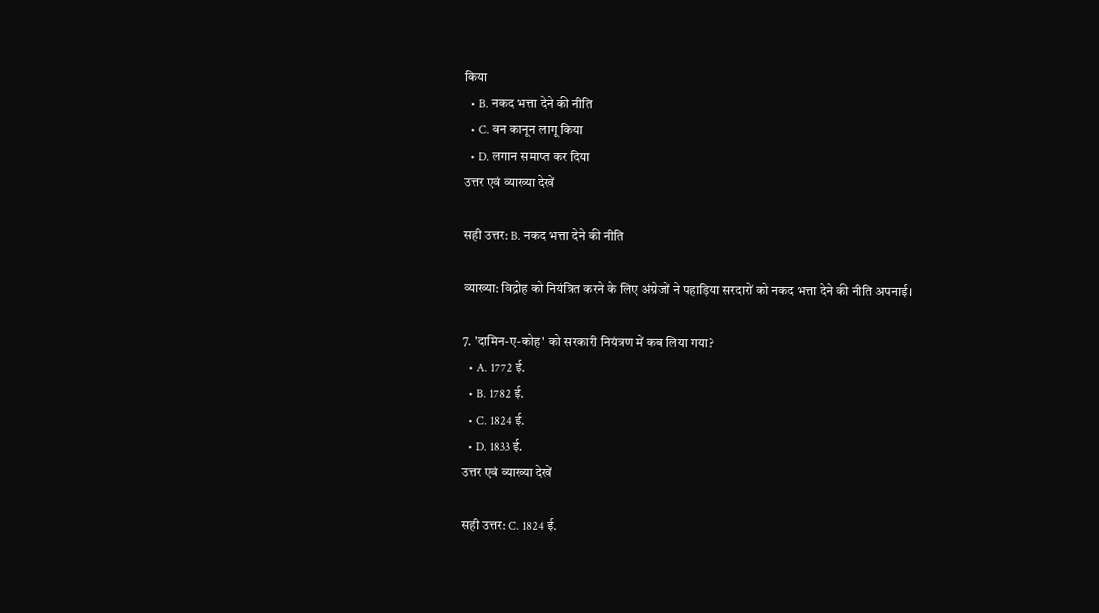किया
  • B. नकद भत्ता देने की नीति
  • C. वन कानून लागू किया
  • D. लगान समाप्त कर दिया
उत्तर एवं व्याख्या देखें

सही उत्तर: B. नकद भत्ता देने की नीति

व्याख्या: विद्रोह को नियंत्रित करने के लिए अंग्रेजों ने पहाड़िया सरदारों को नकद भत्ता देने की नीति अपनाई।

7. 'दामिन-ए-कोह' को सरकारी नियंत्रण में कब लिया गया?
  • A. 1772 ई.
  • B. 1782 ई.
  • C. 1824 ई.
  • D. 1833 ई.
उत्तर एवं व्याख्या देखें

सही उत्तर: C. 1824 ई.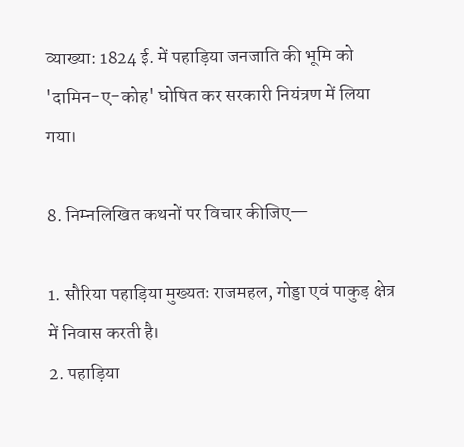व्याख्या: 1824 ई. में पहाड़िया जनजाति की भूमि को 'दामिन-ए-कोह' घोषित कर सरकारी नियंत्रण में लिया गया।

8. निम्नलिखित कथनों पर विचार कीजिए—

1. सौरिया पहाड़िया मुख्यतः राजमहल, गोड्डा एवं पाकुड़ क्षेत्र में निवास करती है।
2. पहाड़िया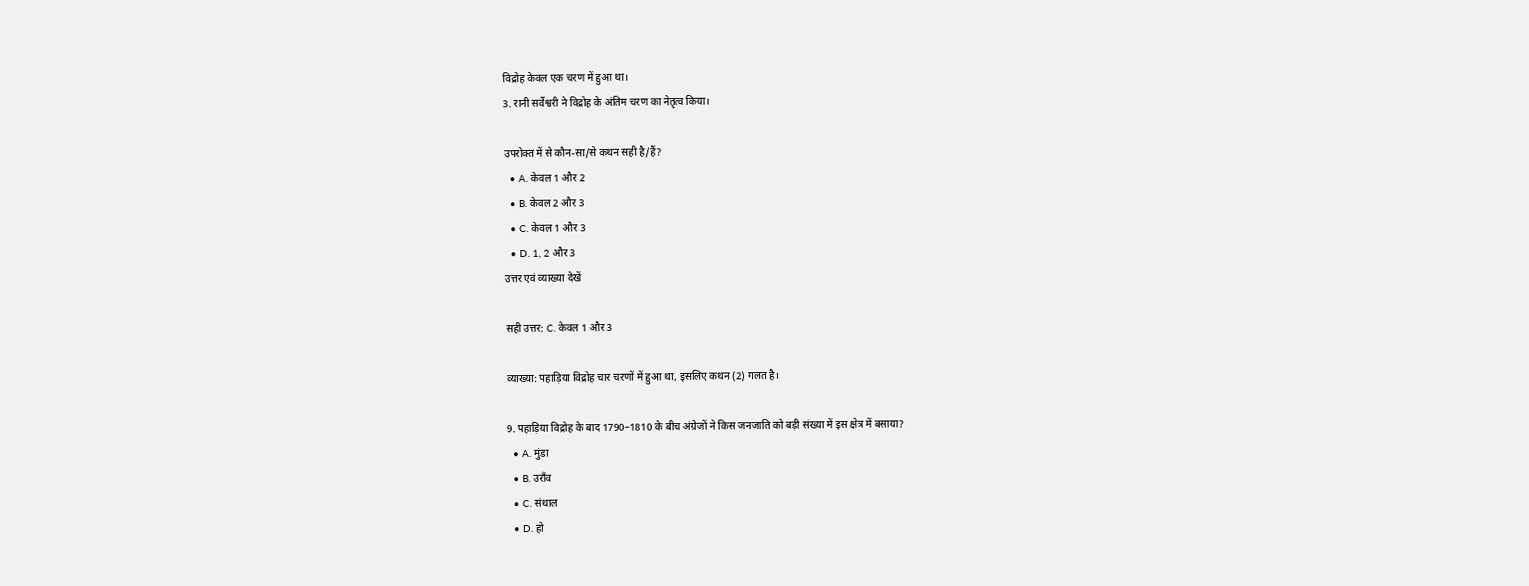विद्रोह केवल एक चरण में हुआ था।
3. रानी सर्वेश्वरी ने विद्रोह के अंतिम चरण का नेतृत्व किया।

उपरोक्त में से कौन-सा/से कथन सही है/हैं?
  • A. केवल 1 और 2
  • B. केवल 2 और 3
  • C. केवल 1 और 3
  • D. 1, 2 और 3
उत्तर एवं व्याख्या देखें

सही उत्तर: C. केवल 1 और 3

व्याख्या: पहाड़िया विद्रोह चार चरणों में हुआ था, इसलिए कथन (2) गलत है।

9. पहाड़िया विद्रोह के बाद 1790–1810 के बीच अंग्रेजों ने किस जनजाति को बड़ी संख्या में इस क्षेत्र में बसाया?
  • A. मुंडा
  • B. उराँव
  • C. संथाल
  • D. हो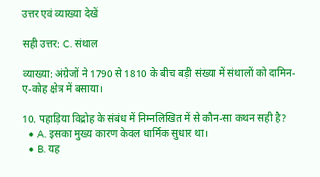उत्तर एवं व्याख्या देखें

सही उत्तर: C. संथाल

व्याख्या: अंग्रेजों ने 1790 से 1810 के बीच बड़ी संख्या में संथालों को दामिन-ए-कोह क्षेत्र में बसाया।

10. पहाड़िया विद्रोह के संबंध में निम्नलिखित में से कौन-सा कथन सही है?
  • A. इसका मुख्य कारण केवल धार्मिक सुधार था।
  • B. यह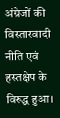अंग्रेजों की विस्तारवादी नीति एवं हस्तक्षेप के विरुद्ध हुआ।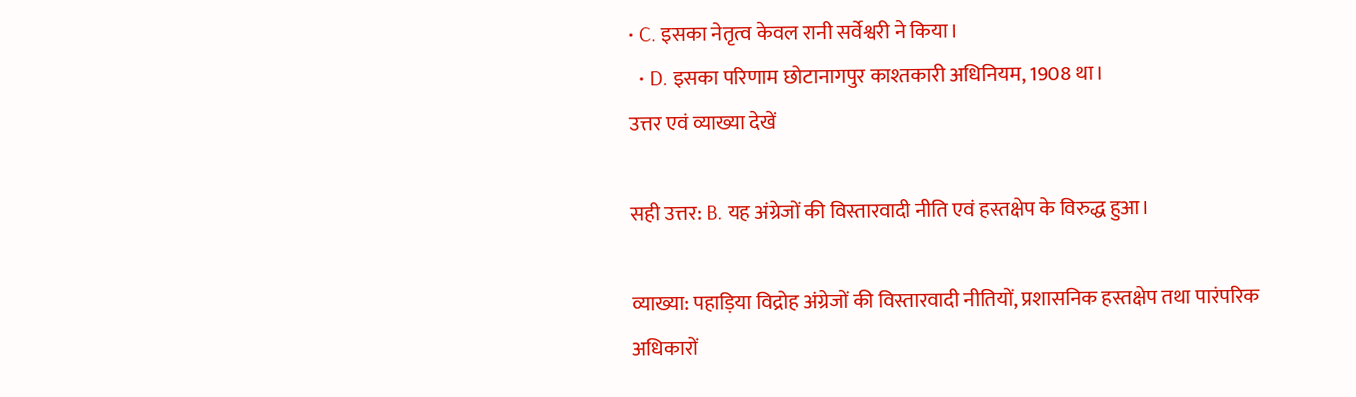• C. इसका नेतृत्व केवल रानी सर्वेश्वरी ने किया।
  • D. इसका परिणाम छोटानागपुर काश्तकारी अधिनियम, 1908 था।
उत्तर एवं व्याख्या देखें

सही उत्तर: B. यह अंग्रेजों की विस्तारवादी नीति एवं हस्तक्षेप के विरुद्ध हुआ।

व्याख्या: पहाड़िया विद्रोह अंग्रेजों की विस्तारवादी नीतियों, प्रशासनिक हस्तक्षेप तथा पारंपरिक अधिकारों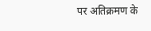पर अतिक्रमण के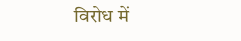विरोध में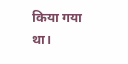किया गया था।